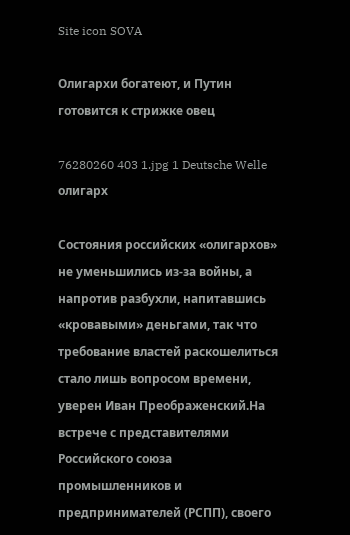Site icon SOVA

Олигархи богатеют, и Путин готовится к стрижке овец

76280260 403 1.jpg 1 Deutsche Welle олигарх

Состояния российских «олигархов» не уменьшились из-за войны, а напротив разбухли, напитавшись «кровавыми» деньгами, так что требование властей раскошелиться стало лишь вопросом времени, уверен Иван Преображенский.На встрече с представителями Российского союза промышленников и предпринимателей (РСПП), своего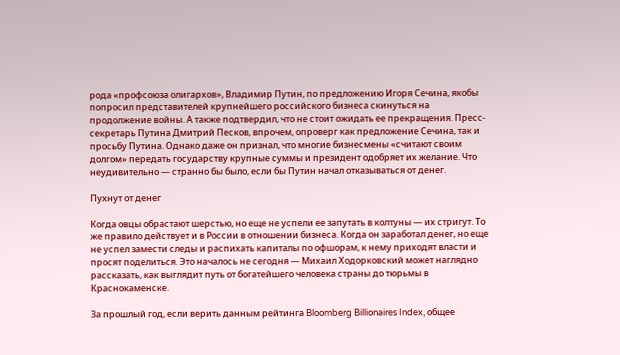рода «профсоюза олигархов», Владимир Путин, по предложению Игоря Сечина, якобы попросил представителей крупнейшего российского бизнеса скинуться на продолжение войны. А также подтвердил, что не стоит ожидать ее прекращения. Пресс-секретарь Путина Дмитрий Песков, впрочем, опроверг как предложение Сечина, так и просьбу Путина. Однако даже он признал, что многие бизнесмены «считают своим долгом» передать государству крупные суммы и президент одобряет их желание. Что неудивительно — странно бы было, если бы Путин начал отказываться от денег.

Пухнут от денег

Когда овцы обрастают шерстью, но еще не успели ее запутать в колтуны — их стригут. То же правило действует и в России в отношении бизнеса. Когда он заработал денег, но еще не успел замести следы и распихать капиталы по офшорам, к нему приходят власти и просят поделиться. Это началось не сегодня — Михаил Ходорковский может наглядно рассказать, как выглядит путь от богатейшего человека страны до тюрьмы в Краснокаменске.

За прошлый год, если верить данным рейтинга Bloomberg Billionaires Index, общее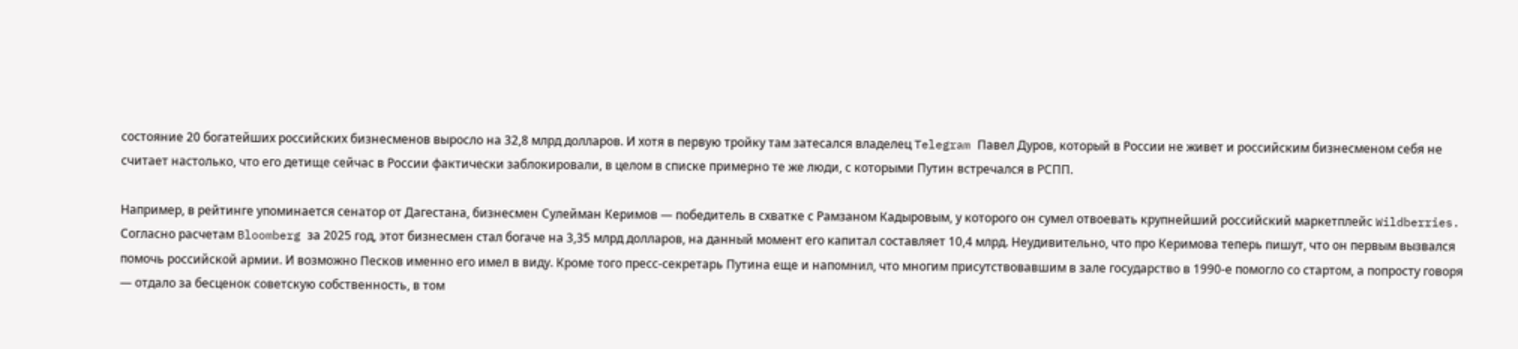состояние 20 богатейших российских бизнесменов выросло на 32,8 млрд долларов. И хотя в первую тройку там затесался владелец Telegram Павел Дуров, который в России не живет и российским бизнесменом себя не считает настолько, что его детище сейчас в России фактически заблокировали, в целом в списке примерно те же люди, с которыми Путин встречался в РСПП.

Например, в рейтинге упоминается сенатор от Дагестана, бизнесмен Сулейман Керимов — победитель в схватке с Рамзаном Кадыровым, у которого он сумел отвоевать крупнейший российский маркетплейс Wildberries. Согласно расчетам Bloomberg за 2025 год, этот бизнесмен стал богаче на 3,35 млрд долларов, на данный момент его капитал составляет 10,4 млрд. Неудивительно, что про Керимова теперь пишут, что он первым вызвался помочь российской армии. И возможно Песков именно его имел в виду. Кроме того пресс-секретарь Путина еще и напомнил, что многим присутствовавшим в зале государство в 1990-е помогло со стартом, а попросту говоря — отдало за бесценок советскую собственность, в том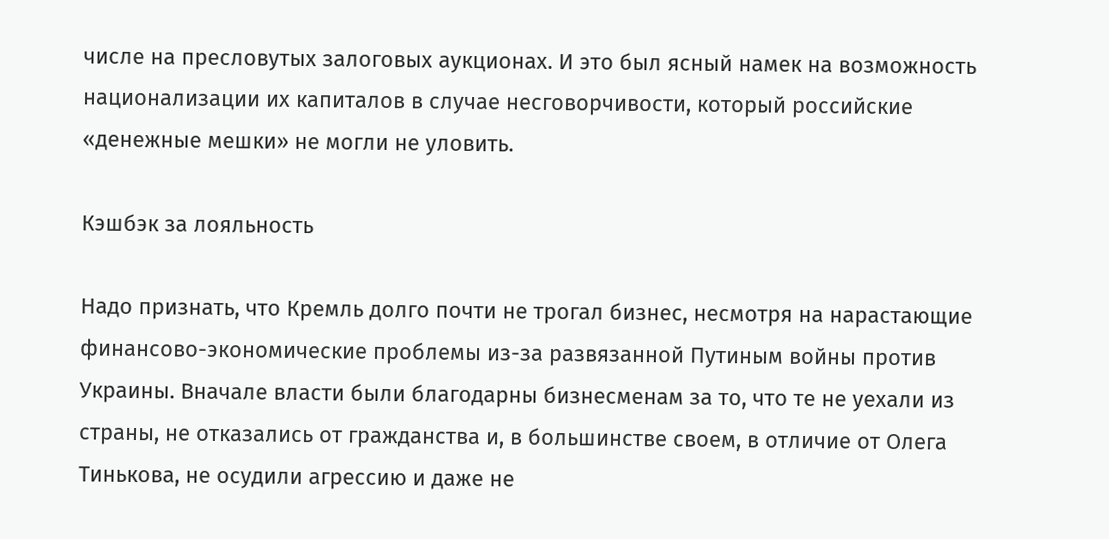числе на пресловутых залоговых аукционах. И это был ясный намек на возможность национализации их капиталов в случае несговорчивости, который российские «денежные мешки» не могли не уловить.

Кэшбэк за лояльность

Надо признать, что Кремль долго почти не трогал бизнес, несмотря на нарастающие финансово-экономические проблемы из-за развязанной Путиным войны против Украины. Вначале власти были благодарны бизнесменам за то, что те не уехали из страны, не отказались от гражданства и, в большинстве своем, в отличие от Олега Тинькова, не осудили агрессию и даже не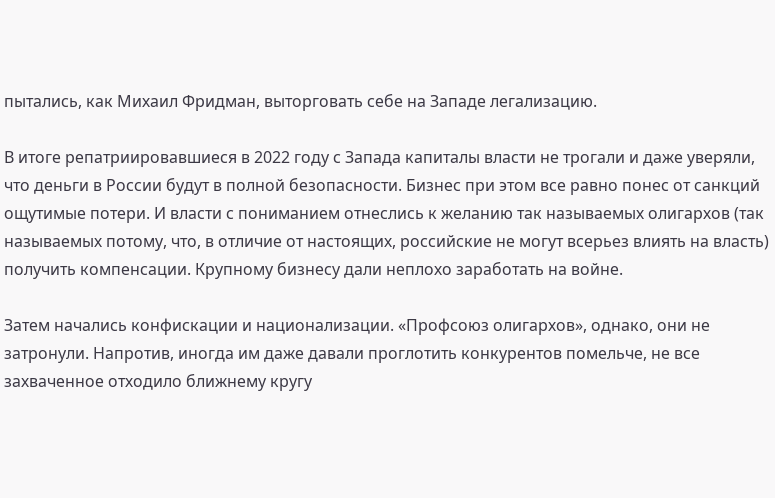пытались, как Михаил Фридман, выторговать себе на Западе легализацию.

В итоге репатриировавшиеся в 2022 году с Запада капиталы власти не трогали и даже уверяли, что деньги в России будут в полной безопасности. Бизнес при этом все равно понес от санкций ощутимые потери. И власти с пониманием отнеслись к желанию так называемых олигархов (так называемых потому, что, в отличие от настоящих, российские не могут всерьез влиять на власть) получить компенсации. Крупному бизнесу дали неплохо заработать на войне.

Затем начались конфискации и национализации. «Профсоюз олигархов», однако, они не затронули. Напротив, иногда им даже давали проглотить конкурентов помельче, не все захваченное отходило ближнему кругу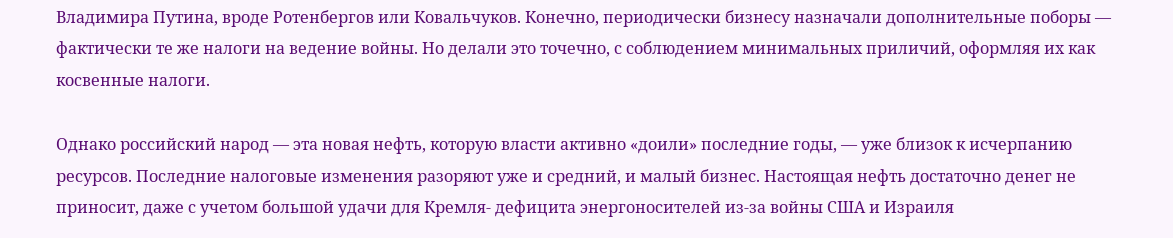Владимира Путина, вроде Ротенбергов или Ковальчуков. Конечно, периодически бизнесу назначали дополнительные поборы — фактически те же налоги на ведение войны. Но делали это точечно, с соблюдением минимальных приличий, оформляя их как косвенные налоги.

Однако российский народ — эта новая нефть, которую власти активно «доили» последние годы, — уже близок к исчерпанию ресурсов. Последние налоговые изменения разоряют уже и средний, и малый бизнес. Настоящая нефть достаточно денег не приносит, даже с учетом большой удачи для Кремля- дефицита энергоносителей из-за войны США и Израиля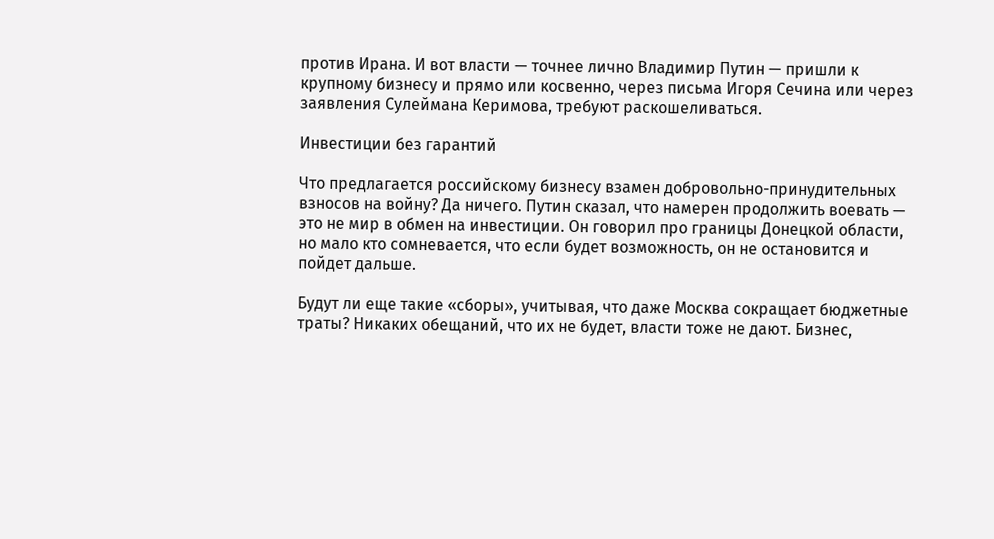против Ирана. И вот власти — точнее лично Владимир Путин — пришли к крупному бизнесу и прямо или косвенно, через письма Игоря Сечина или через заявления Сулеймана Керимова, требуют раскошеливаться.

Инвестиции без гарантий

Что предлагается российскому бизнесу взамен добровольно-принудительных взносов на войну? Да ничего. Путин сказал, что намерен продолжить воевать — это не мир в обмен на инвестиции. Он говорил про границы Донецкой области, но мало кто сомневается, что если будет возможность, он не остановится и пойдет дальше.

Будут ли еще такие «сборы», учитывая, что даже Москва сокращает бюджетные траты? Никаких обещаний, что их не будет, власти тоже не дают. Бизнес,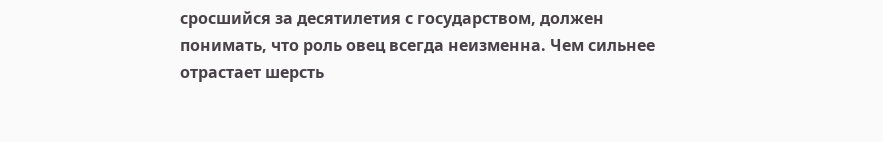сросшийся за десятилетия с государством, должен понимать, что роль овец всегда неизменна. Чем сильнее отрастает шерсть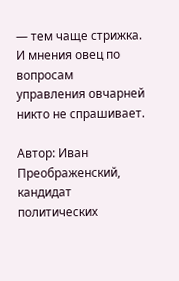— тем чаще стрижка. И мнения овец по вопросам управления овчарней никто не спрашивает.

Автор: Иван Преображенский, кандидат политических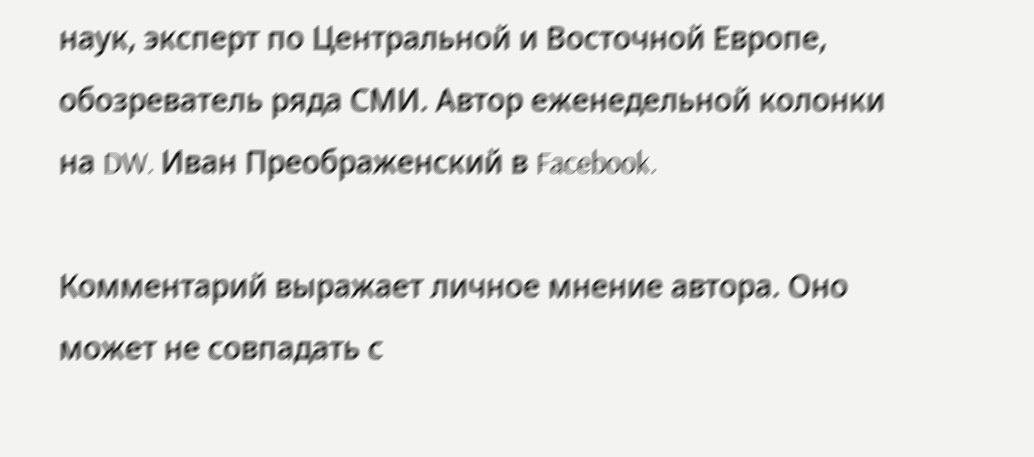наук, эксперт по Центральной и Восточной Европе, обозреватель ряда СМИ. Автор еженедельной колонки на DW. Иван Преображенский в Facebook.

Комментарий выражает личное мнение автора. Оно может не совпадать с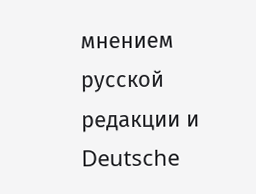мнением русской редакции и Deutsche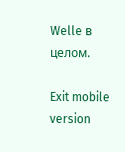Welle в целом.

Exit mobile version